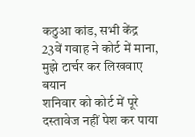कठुआ कांड, सभी केंद्र
23वें गवाह ने कोर्ट में माना, मुझे टार्चर कर लिखवाए बयान
शनिवार को कोर्ट में पूरे दस्तावेज नहीं पेश कर पाया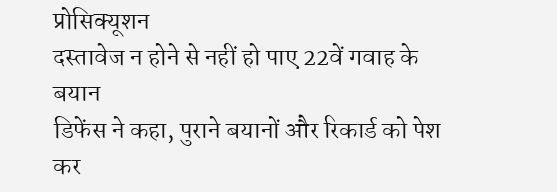प्रोसिक्यूशन
दस्तावेज न होने से नहीं हो पाए 22वें गवाह के बयान
डिफेंस ने कहा, पुराने बयानों और रिकार्ड को पेश कर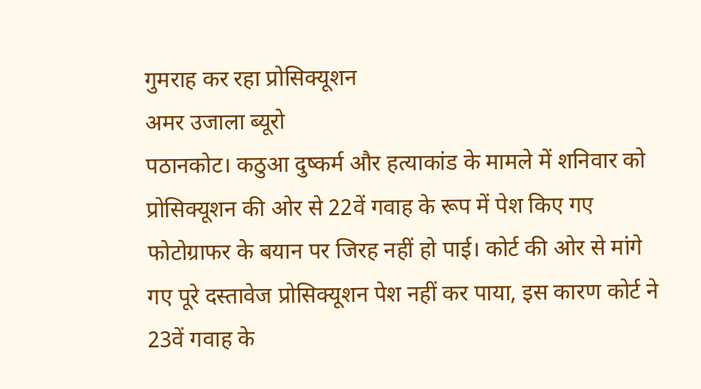गुमराह कर रहा प्रोसिक्यूशन
अमर उजाला ब्यूरो
पठानकोट। कठुआ दुष्कर्म और हत्याकांड के मामले में शनिवार को प्रोसिक्यूशन की ओर से 22वें गवाह के रूप में पेश किए गए फोटोग्राफर के बयान पर जिरह नहीं हो पाई। कोर्ट की ओर से मांगे गए पूरे दस्तावेज प्रोसिक्यूशन पेश नहीं कर पाया, इस कारण कोर्ट ने 23वें गवाह के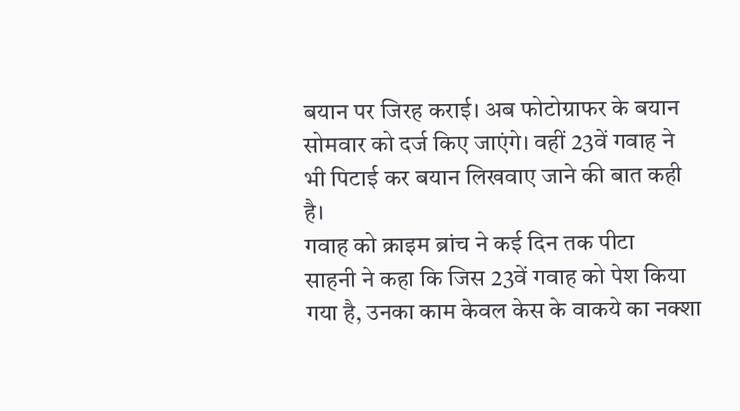बयान पर जिरह कराई। अब फोटोग्राफर के बयान सोमवार को दर्ज किए जाएंगे। वहीं 23वें गवाह ने भी पिटाई कर बयान लिखवाए जाने की बात कही है।
गवाह को क्राइम ब्रांच ने कई दिन तक पीटा
साहनी ने कहा कि जिस 23वें गवाह को पेश किया गया है, उनका काम केवल केस के वाकये का नक्शा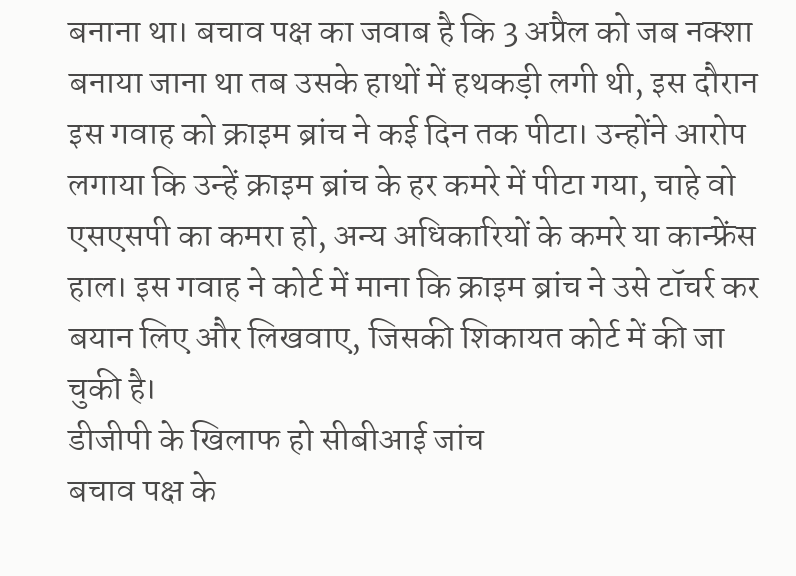बनाना था। बचाव पक्ष का जवाब है कि 3 अप्रैल को जब नक्शा बनाया जाना था तब उसके हाथों में हथकड़ी लगी थी, इस दौरान इस गवाह को क्राइम ब्रांच ने कई दिन तक पीटा। उन्होंने आरोप लगाया कि उन्हें क्राइम ब्रांच के हर कमरे में पीटा गया, चाहे वो एसएसपी का कमरा हो, अन्य अधिकारियों के कमरे या कान्फ्रेंस हाल। इस गवाह ने कोर्ट में माना कि क्राइम ब्रांच ने उसे टॉचर्र कर बयान लिए और लिखवाए, जिसकी शिकायत कोर्ट में की जा चुकी है।
डीजीपी के खिलाफ हो सीबीआई जांच
बचाव पक्ष के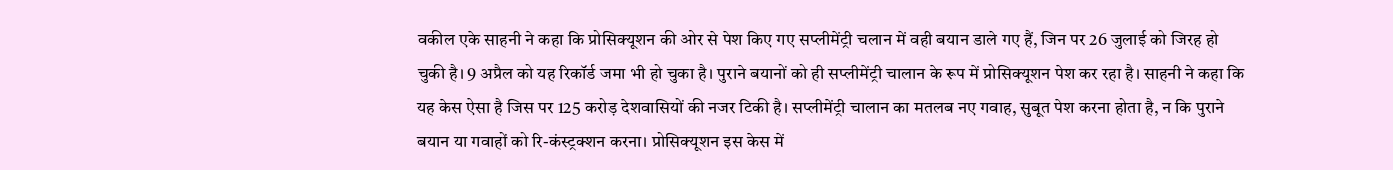वकील एके साहनी ने कहा कि प्रोसिक्यूशन की ओर से पेश किए गए सप्लीमेंट्री चलान में वही बयान डाले गए हैं, जिन पर 26 जुलाई को जिरह हो चुकी है। 9 अप्रैल को यह रिकॉर्ड जमा भी हो चुका है। पुराने बयानों को ही सप्लीमेंट्री चालान के रूप में प्रोसिक्यूशन पेश कर रहा है। साहनी ने कहा कि यह केस ऐसा है जिस पर 125 करोड़ देशवासियों की नजर टिकी है। सप्लीमेंट्री चालान का मतलब नए गवाह, सुबूत पेश करना होता है, न कि पुराने बयान या गवाहों को रि-कंस्ट्रक्शन करना। प्रोसिक्यूशन इस केस में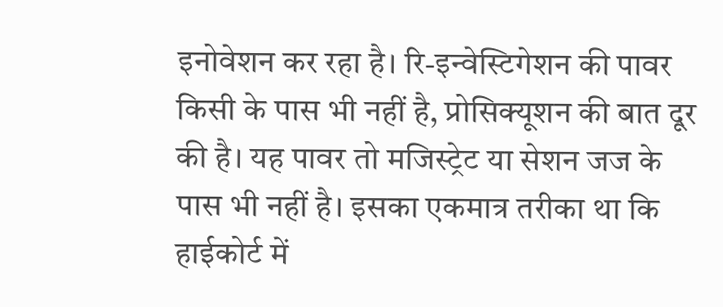इनोवेशन कर रहा है। रि-इन्वेस्टिगेशन की पावर किसी के पास भी नहीं है, प्रोसिक्यूशन की बात दूर की है। यह पावर तो मजिस्ट्रेट या सेशन जज के पास भी नहीं है। इसका एकमात्र तरीका था कि हाईकोर्ट में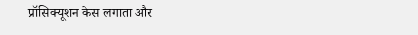प्रॉसिक्यूशन केस लगाता और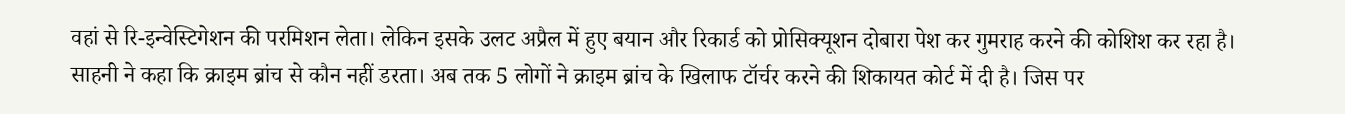वहां से रि-इन्वेस्टिगेशन की परमिशन लेता। लेकिन इसके उलट अप्रैल में हुए बयान और रिकार्ड को प्रोसिक्यूशन दोबारा पेश कर गुमराह करने की कोशिश कर रहा है। साहनी ने कहा कि क्राइम ब्रांच से कौन नहीं डरता। अब तक 5 लोगों ने क्राइम ब्रांच के खिलाफ टॉर्चर करने की शिकायत कोर्ट में दी है। जिस पर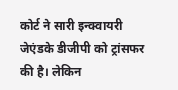कोर्ट ने सारी इन्क्वायरी जेएंडके डीजीपी को ट्रांसफर की है। लेकिन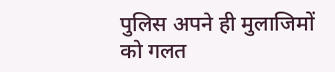पुलिस अपने ही मुलाजिमों को गलत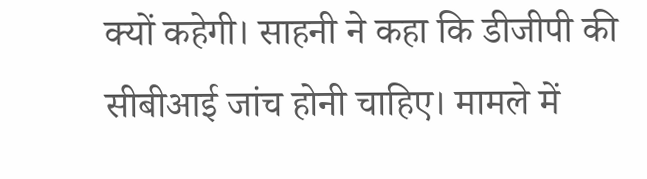क्यों कहेगी। साहनी ने कहा कि डीजीपी की सीबीआई जांच होनी चाहिए। मामले में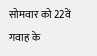सोमवार को 22वें गवाह के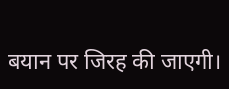बयान पर जिरह की जाएगी।